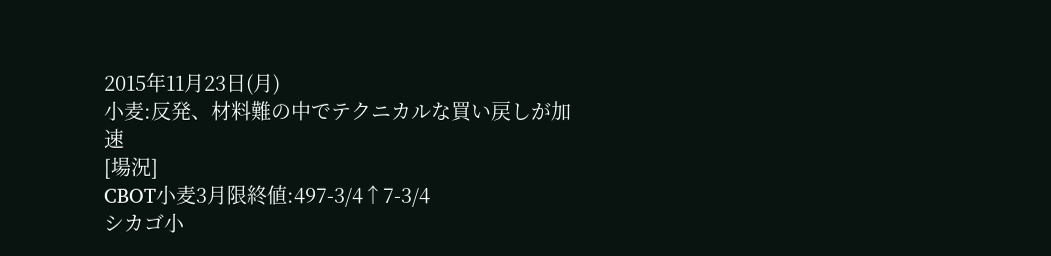2015年11月23日(月)
小麦:反発、材料難の中でテクニカルな買い戻しが加速
[場況]
CBOT小麦3月限終値:497-3/4↑7-3/4
シカゴ小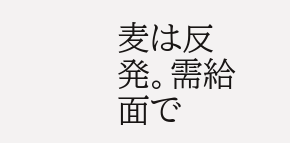麦は反発。需給面で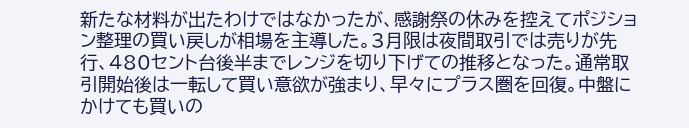新たな材料が出たわけではなかったが、感謝祭の休みを控えてポジション整理の買い戻しが相場を主導した。3月限は夜間取引では売りが先行、480セント台後半までレンジを切り下げての推移となった。通常取引開始後は一転して買い意欲が強まり、早々にプラス圏を回復。中盤にかけても買いの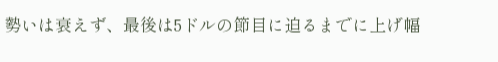勢いは衰えず、最後は5ドルの節目に迫るまでに上げ幅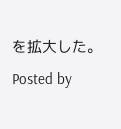を拡大した。
Posted by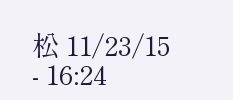松 11/23/15 - 16:24